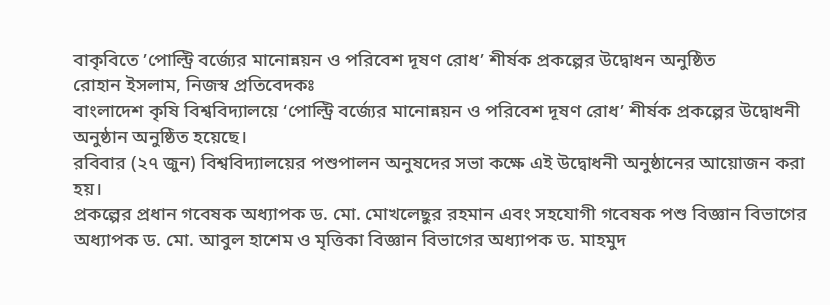বাকৃবিতে ’পোল্ট্রি বর্জ্যের মানোন্নয়ন ও পরিবেশ দূষণ রোধ’ শীর্ষক প্রকল্পের উদ্বোধন অনুষ্ঠিত
রোহান ইসলাম, নিজস্ব প্রতিবেদকঃ
বাংলাদেশ কৃষি বিশ্ববিদ্যালয়ে ‘পোল্ট্রি বর্জ্যের মানোন্নয়ন ও পরিবেশ দূষণ রোধ’ শীর্ষক প্রকল্পের উদ্বোধনী অনুষ্ঠান অনুষ্ঠিত হয়েছে।
রবিবার (২৭ জুন) বিশ্ববিদ্যালয়ের পশুপালন অনুষদের সভা কক্ষে এই উদ্বোধনী অনুষ্ঠানের আয়োজন করা হয়।
প্রকল্পের প্রধান গবেষক অধ্যাপক ড. মো. মোখলেছুর রহমান এবং সহযোগী গবেষক পশু বিজ্ঞান বিভাগের অধ্যাপক ড. মো. আবুল হাশেম ও মৃত্তিকা বিজ্ঞান বিভাগের অধ্যাপক ড. মাহমুদ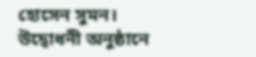হোসেন সুমন।
উদ্বোধনী অনুষ্ঠানে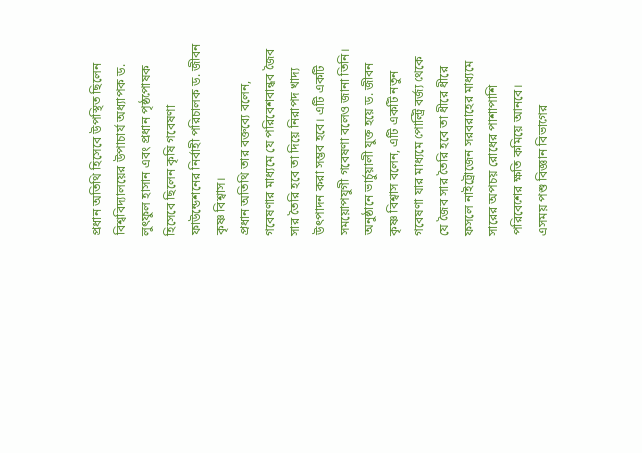প্রধান অতিথি হিসেবে উপস্থিত ছিলেন বিশ্ববিদ্যালয়ের উপাচার্য অধ্যাপক ড. লুৎফুল হাসান এবং প্রধান পৃষ্ঠপোষক হিসেবে ছিলেন কৃষি গবেষণা ফাউন্ডেশনের নির্বাহী পরিচালক ড. জীবন কৃষ্ণ বিশ্বাস।
প্রধান অতিথি তার বক্তব্যে বলেন, গবেষণার মাধ্যমে যে পরিবেশবান্ধব জৈব সার তৈরি হবে তা দিয়ে নিরাপদ খাদ্য উৎপাদন করা সম্ভব হবে। এটি একটি সময়োপযুগী গবেষণা বলেও জানা তিনি।
অনুষ্ঠানে ভার্চুয়ালী যুক্ত হয়ে ড. জীবন কৃষ্ণ বিশ্বাস বলেন, এটি একটি নতুন গবেষণা যার মাধ্যমে পোল্ট্রি বর্জ্য থেকে যে জৈব সার তৈরি হবে তা ধীরে ধীরে ফসলে নাইট্রোজেন সরবরাহের মাধ্যমে সারের অপচয় রোধের পাশাপাশি পরিবেশের ক্ষতি কমিয়ে আনবে।
এসময় পশু বিজ্ঞান বিভাগের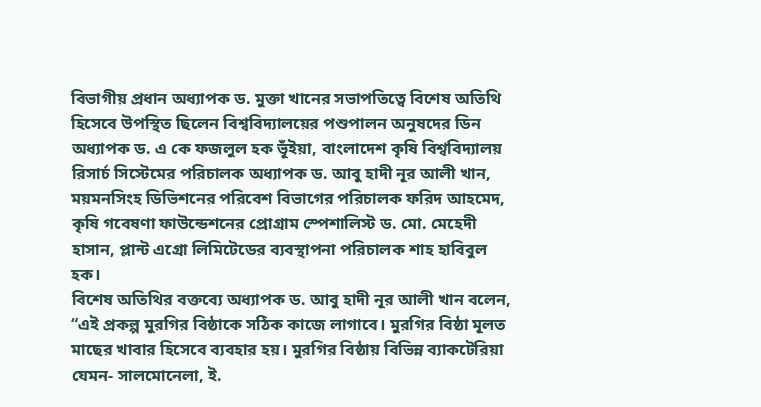বিভাগীয় প্রধান অধ্যাপক ড. মুক্তা খানের সভাপতিত্বে বিশেষ অতিথি হিসেবে উপস্থিত ছিলেন বিশ্ববিদ্যালয়ের পশুপালন অনুষদের ডিন অধ্যাপক ড. এ কে ফজলুল হক ভূঁইয়া, বাংলাদেশ কৃষি বিশ্ববিদ্যালয় রিসার্চ সিস্টেমের পরিচালক অধ্যাপক ড. আবু হাদী নূর আলী খান, ময়মনসিংহ ডিভিশনের পরিবেশ বিভাগের পরিচালক ফরিদ আহমেদ, কৃষি গবেষণা ফাউন্ডেশনের প্রোগ্রাম স্পেশালিস্ট ড. মো. মেহেদী হাসান, প্লান্ট এগ্রো লিমিটেডের ব্যবস্থাপনা পরিচালক শাহ হাবিবুল হক।
বিশেষ অতিথির বক্তব্যে অধ্যাপক ড. আবু হাদী নূর আলী খান বলেন, “এই প্রকল্প মুরগির বিষ্ঠাকে সঠিক কাজে লাগাবে। মুরগির বিষ্ঠা মূলত মাছের খাবার হিসেবে ব্যবহার হয়। মুরগির বিষ্ঠায় বিভিন্ন ব্যাকটেরিয়া যেমন- সালমোনেলা, ই.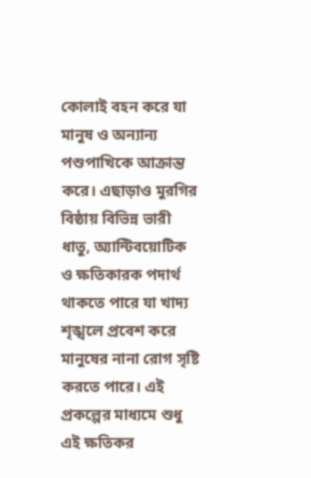কোলাই বহন করে যা মানুষ ও অন্যান্য পশুপাখিকে আক্রান্ত করে। এছাড়াও মুরগির বিষ্ঠায় বিভিন্ন ভারী ধাতু, অ্যান্টিবয়োটিক ও ক্ষতিকারক পদার্থ থাকতে পারে যা খাদ্য শৃঙ্খলে প্রবেশ করে মানুষের নানা রোগ সৃষ্টি করতে পারে। এই প্রকল্পের মাধ্যমে শুধু এই ক্ষতিকর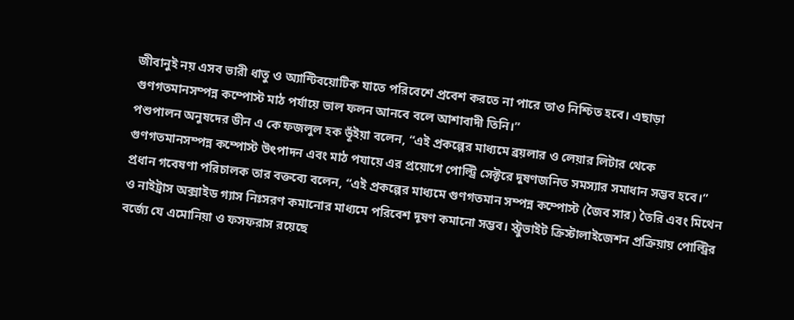জীবানুই নয় এসব ভারী ধাতু ও অ্যান্টিবয়োটিক যাতে পরিবেশে প্রবেশ করতে না পারে তাও নিশ্চিত হবে। এছাড়া গুণগতমানসম্পন্ন কম্পোস্ট মাঠ পর্যায়ে ভাল ফলন আনবে বলে আশাবাদী তিনি।”
পশুপালন অনুষদের ডীন এ কে ফজলুল হক ভূঁইয়া বলেন, “এই প্রকল্পের মাধ্যমে ব্রয়লার ও লেয়ার লিটার থেকে গুণগতমানসম্পন্ন কম্পোস্ট উৎপাদন এবং মাঠ পযায়ে এর প্রয়োগে পোল্ট্রি সেক্টরে দুষণজনিত সমস্যার সমাধান সম্ভব হবে।”
প্রধান গবেষণা পরিচালক তার বক্তব্যে বলেন, “এই প্রকল্পের মাধ্যমে গুণগতমান সম্পন্ন কম্পোস্ট (জৈব সার) তৈরি এবং মিথেন ও নাইট্রাস অক্সাইড গ্যাস নিঃসরণ কমানোর মাধ্যমে পরিবেশ দূষণ কমানো সম্ভব। স্ট্রুভাইট ক্রিস্টালাইজেশন প্রক্রিয়ায় পোল্ট্রির বর্জ্যে যে এমোনিয়া ও ফসফরাস রয়েছে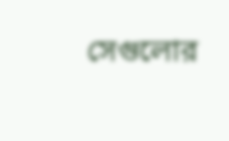সেগুলোর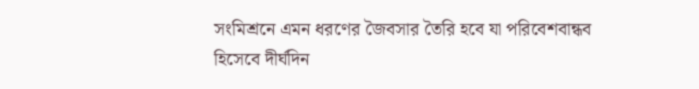সংমিশ্রনে এমন ধরণের জৈবসার তৈরি হবে যা পরিবেশবান্ধব হিসেবে দীর্ঘদিন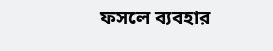ফসলে ব্যবহার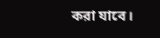করা যাবে।